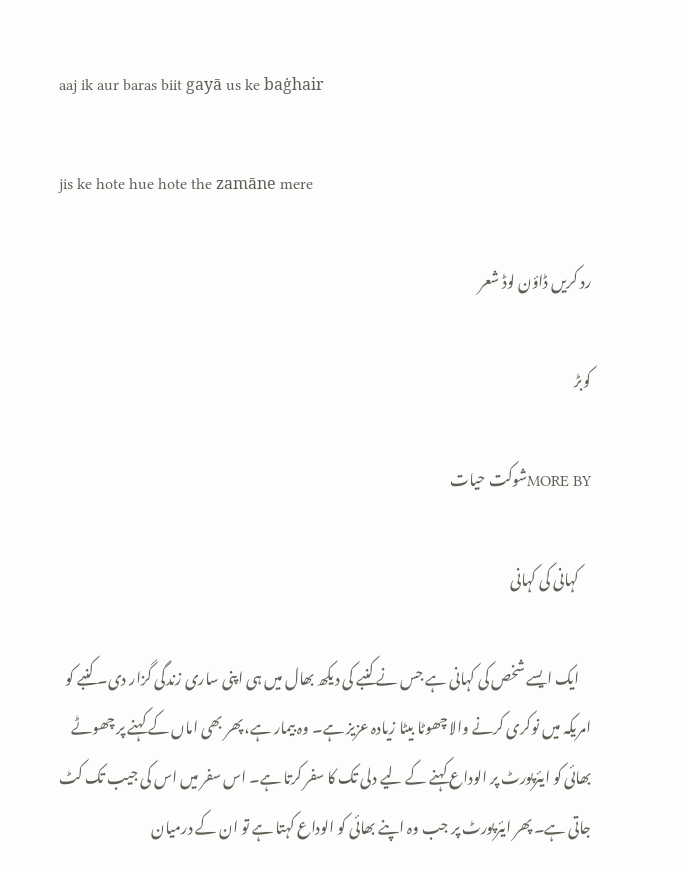aaj ik aur baras biit gayā us ke baġhair

jis ke hote hue hote the zamāne mere

رد کریں ڈاؤن لوڈ شعر

کوبڑ

MORE BYشوکت حیات

    کہانی کی کہانی

    ایک ایسے شخص کی کہانی ہے جس نے کنبے کی دیکھ بھال میں ہی اپنی ساری زندگی گزار دی۔ کنبے کو امریکہ میں نوکری کرنے والا چھوٹا بیٹا زیادہ عزیز ہے۔ وہ بیمار ہے، پھر بھی اماں کے کہنے پر چھوٹے بھائی کو ایئرپورٹ پر الوداع کہنے کے لیے دلی تک کا سفر کرتا ہے۔ اس سفر میں اس کی جیب تک کٹ جاتی ہے۔ پھر ایئرپورٹ پر جب وہ اپنے بھائی کو الوداع کہتا ہے تو ان کے درمیان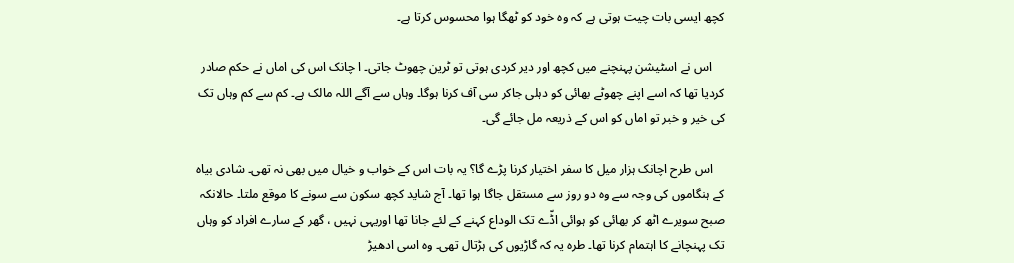کچھ ایسی بات چیت ہوتی ہے کہ وہ خود کو ٹھگا ہوا محسوس کرتا ہے۔

    اس نے اسٹیشن پہنچنے میں کچھ اور دیر کردی ہوتی تو ٹرین چھوٹ جاتی۔ ا چانک اس کی اماں نے حکم صادر کردیا تھا کہ اسے اپنے چھوٹے بھائی کو دہلی جاکر سی آف کرنا ہوگا۔ وہاں سے آگے اللہ مالک ہے۔ کم سے کم وہاں تک کی خیر و خبر تو اماں کو اس کے ذریعہ مل جائے گی۔

    اس طرح اچانک ہزار میل کا سفر اختیار کرنا پڑے گا؟ یہ بات اس کے خواب و خیال میں بھی نہ تھی۔ شادی بیاہ کے ہنگاموں کی وجہ سے وہ دو روز سے مستقل جاگا ہوا تھا۔ آج شاید کچھ سکون سے سونے کا موقع ملتا۔ حالانکہ صبح سویرے اٹھ کر بھائی کو ہوائی اڈّے تک الوداع کہنے کے لئے جانا تھا اوریہی نہیں ، گھر کے سارے افراد کو وہاں تک پہنچانے کا اہتمام کرنا تھا۔ طرہ یہ کہ گاڑیوں کی ہڑتال تھی۔ وہ اسی ادھیڑ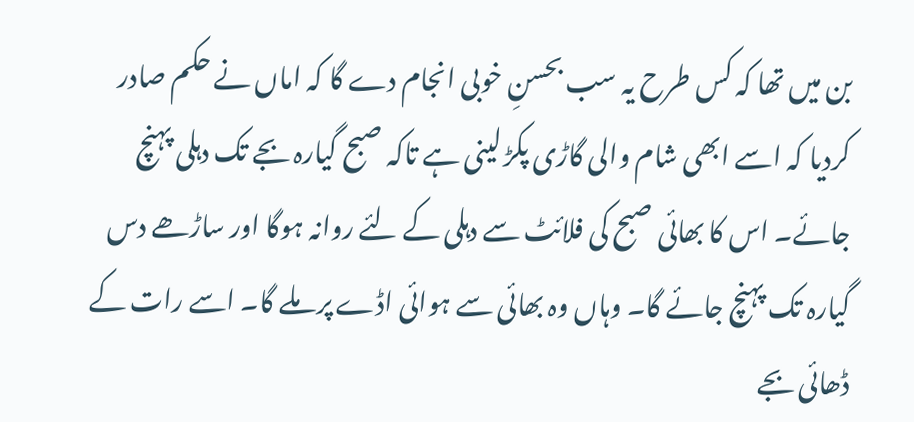بن میں تھا کہ کس طرح یہ سب بحسنِ خوبی انجام دے گا کہ اماں نے حکم صادر کردیا کہ اسے ابھی شام والی گاڑی پکڑ لینی ہے تاکہ صبح گیارہ بجے تک دہلی پہنچ جائے۔ اس کا بھائی صبح کی فلائٹ سے دہلی کے لئے روانہ ہوگا اور ساڑھے دس گیارہ تک پہنچ جائے گا۔ وہاں وہ بھائی سے ہوائی اڈے پر ملے گا۔ اسے رات کے ڈھائی بجے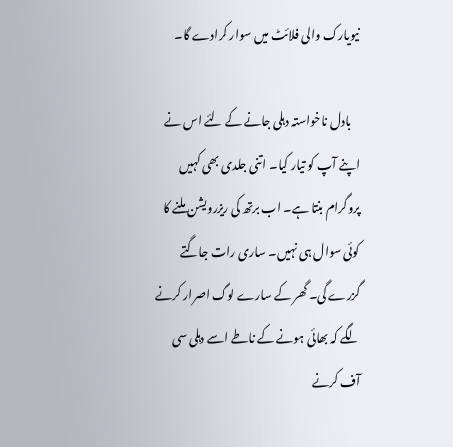نیویارک والی فلائٹ میں سوار کرادے گا۔

    بادل ناخواستہ دہلی جانے کے لئے اس نے اپنے آپ کو تیار کیا۔ اتنی جلدی بھی کہیں پروگرام بنتا ہے۔ اب برتھ کی ریزرویشن ملنے کا کوئی سوال ہی نہیں۔ ساری رات جاگتے گزرے گی۔ گھر کے سارے لوگ اصرار کرنے لگے کہ بھائی ہونے کے ناطے اسے دہلی سی آف کرنے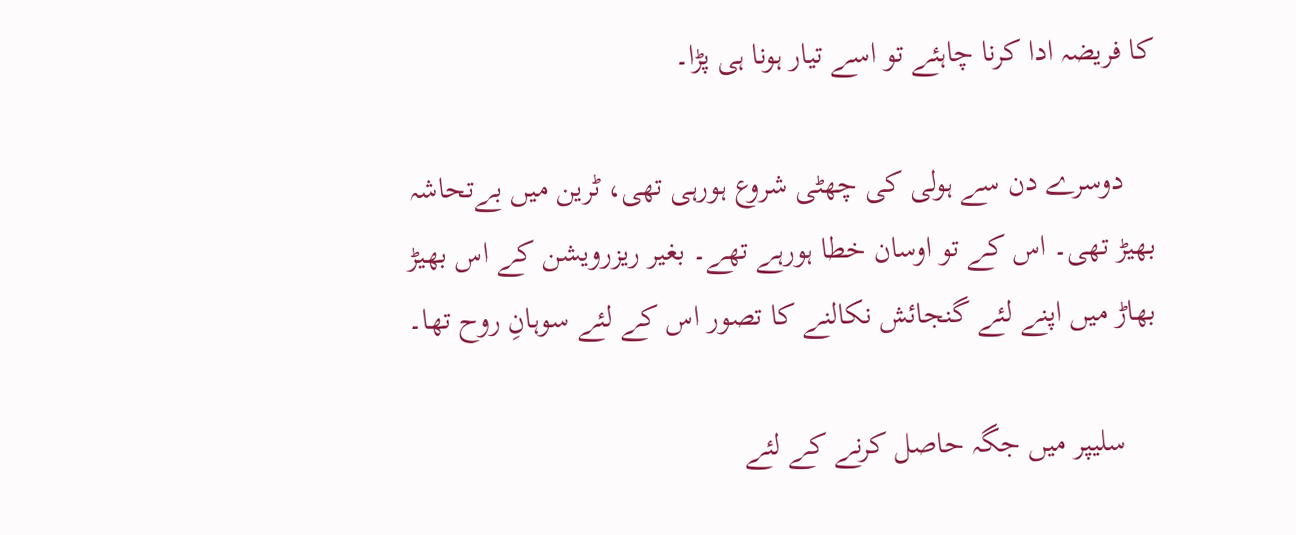کا فریضہ ادا کرنا چاہئے تو اسے تیار ہونا ہی پڑا۔

    دوسرے دن سے ہولی کی چھٹی شروع ہورہی تھی، ٹرین میں بےتحاشہ بھیڑ تھی۔ اس کے تو اوسان خطا ہورہے تھے۔ بغیر ریزرویشن کے اس بھیڑ بھاڑ میں اپنے لئے گنجائش نکالنے کا تصور اس کے لئے سوہانِ روح تھا۔

    سلیپر میں جگہ حاصل کرنے کے لئے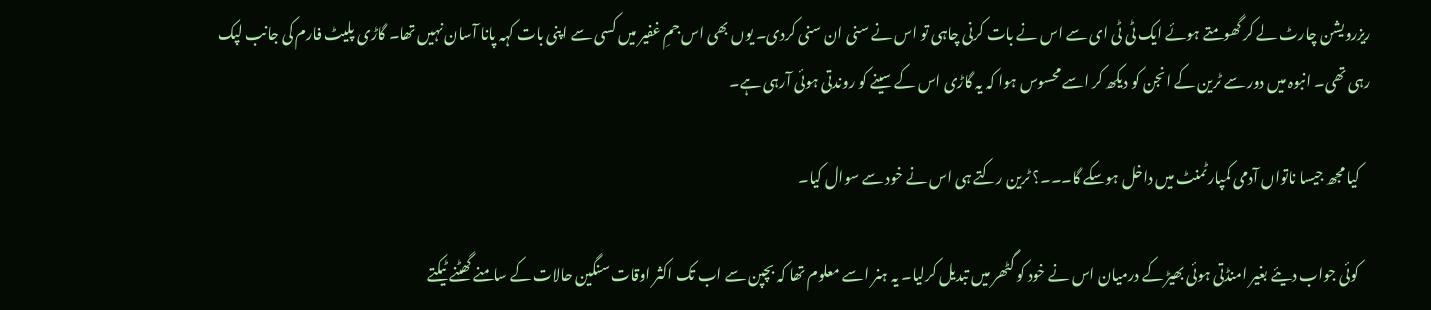ریزرویشن چارٹ لے کر گھومتے ہوئے ایک ٹی ٹی ای سے اس نے بات کرنی چاہی تو اس نے سنی ان سنی کردی۔ یوں بھی اس جمِ غفیر میں کسی سے اپنی بات کہہ پانا آسان نہیں تھا۔ گاڑی پلیٹ فارم کی جانب لپک رہی تھی۔ انبوہ میں دور سے ٹرین کے انجن کو دیکھ کر اسے محسوس ہوا کہ یہ گاڑی اس کے سینے کو روندتی ہوئی آرہی ہے۔

    کیا مجھ جیسا ناتواں آدمی کمپارٹمنٹ میں داخل ہوسکے گا۔۔۔؟ ٹرین رکتے ہی اس نے خود سے سوال کیا۔

    کوئی جواب دیئے بغیر امنڈتی ہوئی بھیڑ کے درمیان اس نے خود کو گٹھر میں تبدیل کرلیا۔ یہ ہنر اسے معلوم تھا کہ بچپن سے اب تک اکثر اوقات سنگین حالات کے سامنے گھٹنے ٹیکتے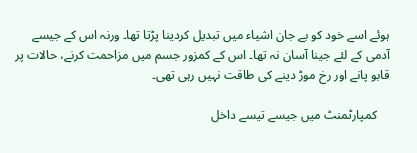ہوئے اسے خود کو بے جان اشیاء میں تبدیل کردینا پڑتا تھا۔ ورنہ اس کے جیسے آدمی کے لئے جینا آسان نہ تھا۔ اس کے کمزور جسم میں مزاحمت کرنے، حالات پر قابو پانے اور رخ موڑ دینے کی طاقت نہیں رہی تھی۔

    کمپارٹمنٹ میں جیسے تیسے داخل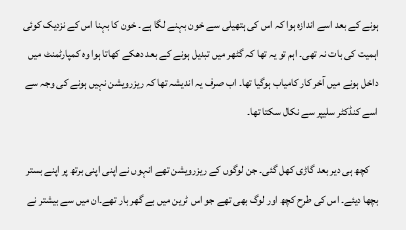ہونے کے بعد اسے اندازہ ہوا کہ اس کی ہتھیلی سے خون بہنے لگا ہے۔ خون کا بہنا اس کے نزدیک کوئی اہمیت کی بات نہ تھی۔ اہم تو یہ تھا کہ گٹھر میں تبدیل ہونے کے بعد دھکے کھاتا ہوا وہ کمپارٹمنٹ میں داخل ہونے میں آخر کار کامیاب ہوگیا تھا۔ اب صرف یہ اندیشہ تھا کہ ریزرویشن نہیں ہونے کی وجہ سے اسے کنڈکٹر سلیپر سے نکال سکتا تھا۔

    کچھ ہی دیر بعد گاڑی کھل گئی۔ جن لوگوں کے ریزرویشن تھے انہوں نے اپنی اپنی برتھ پر اپنے بستر بچھا دیئے۔ اس کی طرح کچھ اور لوگ بھی تھے جو اس ٹرین میں بے گھر بار تھے۔ان میں سے بیشتر نے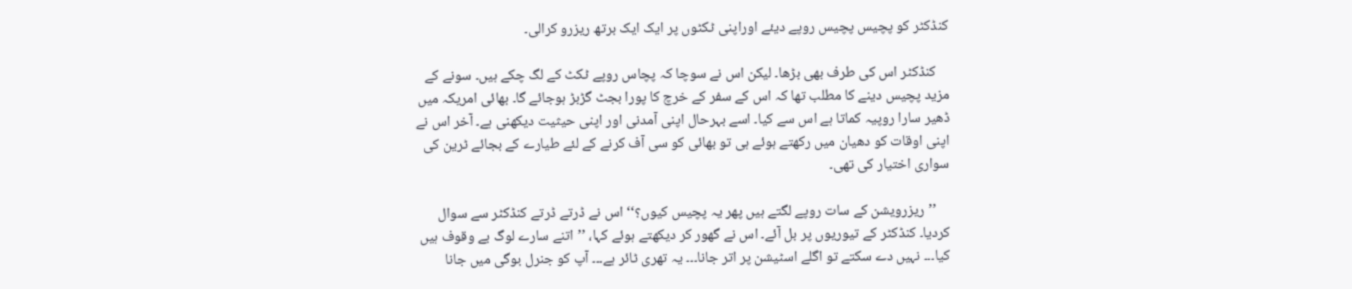کنڈکٹر کو پچیس پچیس روپے دیئے اوراپنی ٹکٹوں پر ایک ایک برتھ ریزرو کرالی۔

    کنڈکٹر اس کی طرف بھی بڑھا۔ لیکن اس نے سوچا کہ پچاس روپے ٹکٹ کے لگ چکے ہیں۔ سونے کے مزید پچیس دینے کا مطلب تھا کہ اس کے سفر کے خرچ کا پورا بجٹ گڑبڑ ہوجائے گا۔ بھائی امریکہ میں ڈھیر سارا روپیہ کماتا ہے اس سے کیا۔ اسے بہرحال اپنی آمدنی اور اپنی حیثیت دیکھنی ہے۔ آخر اس نے اپنی اوقات کو دھیان میں رکھتے ہوئے ہی تو بھائی کو سی آف کرنے کے لئے طیارے کے بجائے ٹرین کی سواری اختیار کی تھی۔

    ’’ریزرویشن کے سات روپے لگتے ہیں پھر یہ پچیس کیوں؟‘‘ اس نے ڈرتے ڈرتے کنڈکٹر سے سوال کردیا۔ کنڈکٹر کے تیوریوں پر بل آئے۔ اس نے گھور کر دیکھتے ہوئے کہا، ’’اتنے سارے لوگ بے وقوف ہیں کیا۔۔۔ نہیں دے سکتے تو اگلے اسٹیشن پر اتر جانا۔۔۔ یہ تھری ٹائر ہے۔۔۔ آپ کو جنرل بوگی میں جانا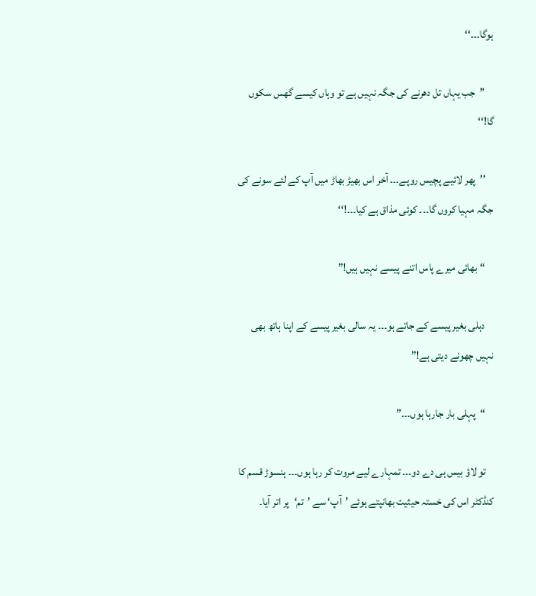ہوگا۔۔۔‘‘

    ’’جب یہاں تل دھرنے کی جگہ نہیں ہے تو وہاں کیسے گھس سکوں گا!‘‘

    ’’پھر لائیے پچیس روپے۔۔۔ آخر اس بھیڑ بھاڑ میں آپ کے لئے سونے کی جگہ مہیا کروں گا۔۔۔ کوئی مذاق ہے کیا۔۔۔!‘‘

    “بھائی میرے پاس اتنے پیسے نہیں ہیں!”

    دہلی بغیر پیسے کے جاتے ہو۔۔۔ یہ سالی بغیر پیسے کے اپنا ہاتھ بھی نہیں چھونے دیتی ہے!”

    “پہلی بار جارہا ہوں۔۔۔”

    تو لاؤ بیس ہی دے دو۔۔۔ تمہارے لیے مروت کر رہا ہوں۔۔۔ ہنسوڑ قسم کا کنڈکٹر اس کی خستہ حیثیت بھانپتے ہوئے ’آپ‘ سے ’تم‘پر اتر آیا۔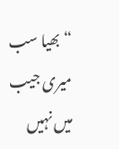“بھیا سب میری جیب میں نہیں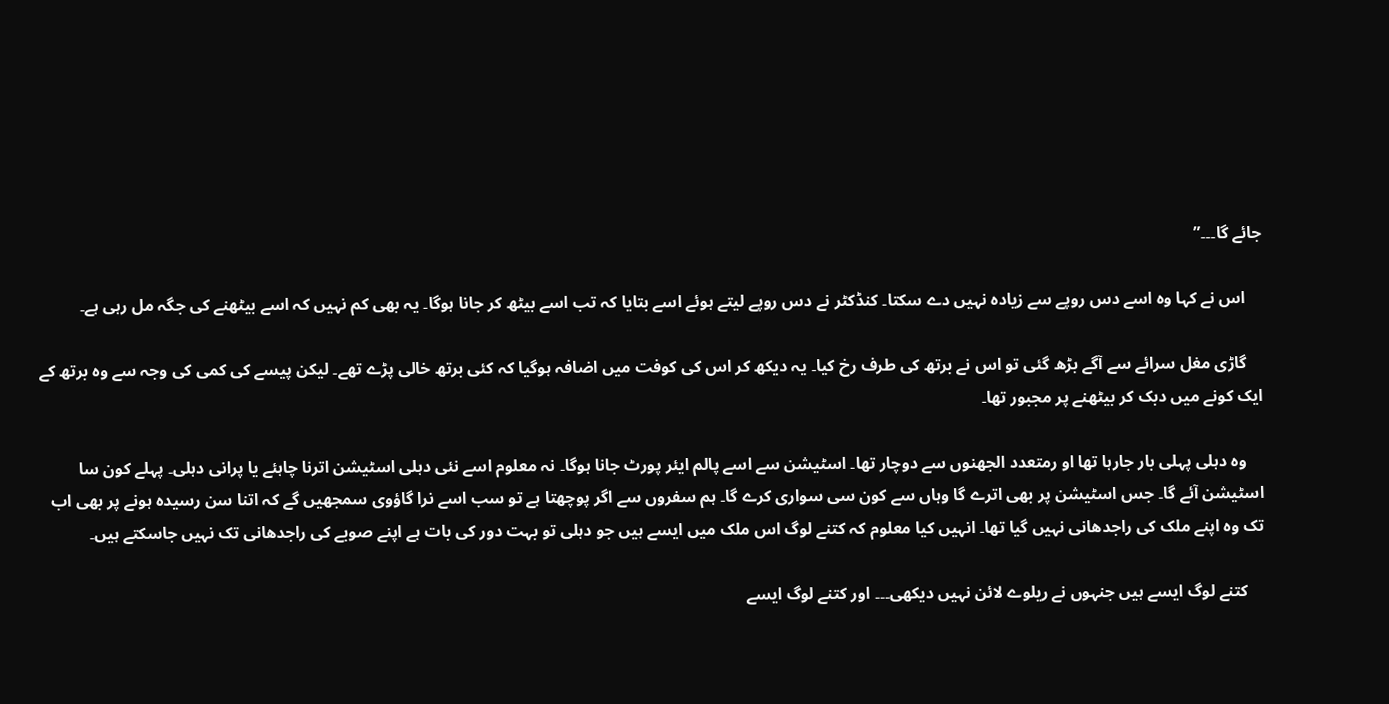جائے گا۔۔۔”

    اس نے کہا وہ اسے دس روپے سے زیادہ نہیں دے سکتا۔ کنڈکٹر نے دس روپے لیتے ہوئے اسے بتایا کہ تب اسے بیٹھ کر جانا ہوگا۔ یہ بھی کم نہیں کہ اسے بیٹھنے کی جگہ مل رہی ہے۔

    گاڑی مغل سرائے سے آگے بڑھ گئی تو اس نے برتھ کی طرف رخ کیا۔ یہ دیکھ کر اس کی کوفت میں اضافہ ہوگیا کہ کئی برتھ خالی پڑے تھے۔ لیکن پیسے کی کمی کی وجہ سے وہ برتھ کے ایک کونے میں دبک کر بیٹھنے پر مجبور تھا۔

    وہ دہلی پہلی بار جارہا تھا او رمتعدد الجھنوں سے دوچار تھا۔ اسٹیشن سے اسے پالم ایئر پورٹ جانا ہوگا۔ نہ معلوم اسے نئی دہلی اسٹیشن اترنا چاہئے یا پرانی دہلی۔ پہلے کون سا اسٹیشن آئے گا۔ جس اسٹیشن پر بھی اترے گا وہاں سے کون سی سواری کرے گا۔ ہم سفروں سے اگر پوچھتا ہے تو سب اسے نرا گاؤوی سمجھیں گے کہ اتنا سن رسیدہ ہونے پر بھی اب تک وہ اپنے ملک کی راجدھانی نہیں گیا تھا۔ انہیں کیا معلوم کہ کتنے لوگ اس ملک میں ایسے ہیں جو دہلی تو بہت دور کی بات ہے اپنے صوبے کی راجدھانی تک نہیں جاسکتے ہیں۔

    کتنے لوگ ایسے ہیں جنہوں نے ریلوے لائن نہیں دیکھی۔۔۔ اور کتنے لوگ ایسے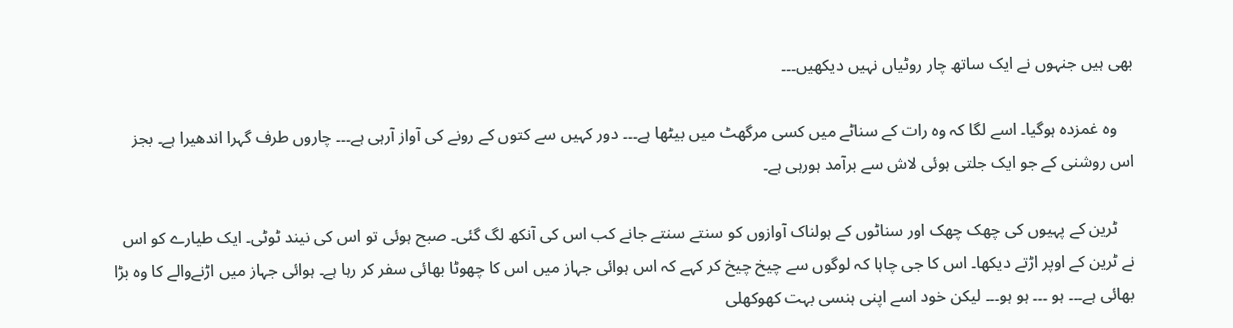بھی ہیں جنہوں نے ایک ساتھ چار روٹیاں نہیں دیکھیں۔۔۔

    وہ غمزدہ ہوگیا۔ اسے لگا کہ وہ رات کے سناٹے میں کسی مرگھٹ میں بیٹھا ہے۔۔۔ دور کہیں سے کتوں کے رونے کی آواز آرہی ہے۔۔۔ چاروں طرف گہرا اندھیرا ہے۔ بجز اس روشنی کے جو ایک جلتی ہوئی لاش سے برآمد ہورہی ہے۔

    ٹرین کے پہیوں کی چھک چھک اور سناٹوں کے ہولناک آوازوں کو سنتے سنتے جانے کب اس کی آنکھ لگ گئی۔ صبح ہوئی تو اس کی نیند ٹوٹی۔ ایک طیارے کو اس نے ٹرین کے اوپر اڑتے دیکھا۔ اس کا جی چاہا کہ لوگوں سے چیخ چیخ کر کہے کہ اس ہوائی جہاز میں اس کا چھوٹا بھائی سفر کر رہا ہے۔ ہوائی جہاز میں اڑنےوالے کا وہ بڑا بھائی ہے۔۔۔ ہو ۔۔۔ ہو ہو۔۔۔ لیکن خود اسے اپنی ہنسی بہت کھوکھلی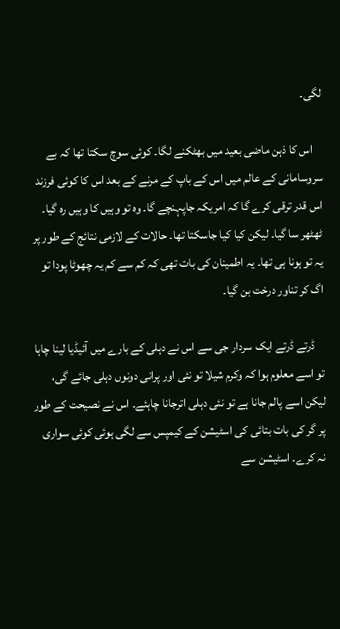لگی۔

    اس کا ذہن ماضی بعید میں بھٹکنے لگا۔ کوئی سوچ سکتا تھا کہ بے سروسامانی کے عالم میں اس کے باپ کے مرنے کے بعد اس کا کوئی فرزند اس قدر ترقی کرے گا کہ امریکہ جاپہنچے گا۔ وہ تو وہیں کا وہیں رہ گیا۔ ٹھٹھر سا گیا۔ لیکن کیا کیا جاسکتا تھا۔ حالات کے لازمی نتائج کے طور پر یہ تو ہونا ہی تھا۔ یہ اطمینان کی بات تھی کہ کم سے کم یہ چھوٹا پودا تو اگ کر تناور درخت بن گیا۔

    ڈرتے ڈرتے ایک سردار جی سے اس نے دہلی کے بارے میں آئیڈیا لینا چاہا تو اسے معلوم ہوا کہ وکرم شیلا تو نئی اور پرانی دونوں دہلی جائے گی، لیکن اسے پالم جانا ہے تو نئی دہلی اترجانا چاہئے۔ اس نے نصیحت کے طور پر گر کی بات بتائی کی اسٹیشن کے کیمپس سے لگی ہوئی کوئی سواری نہ کرے۔ اسٹیشن سے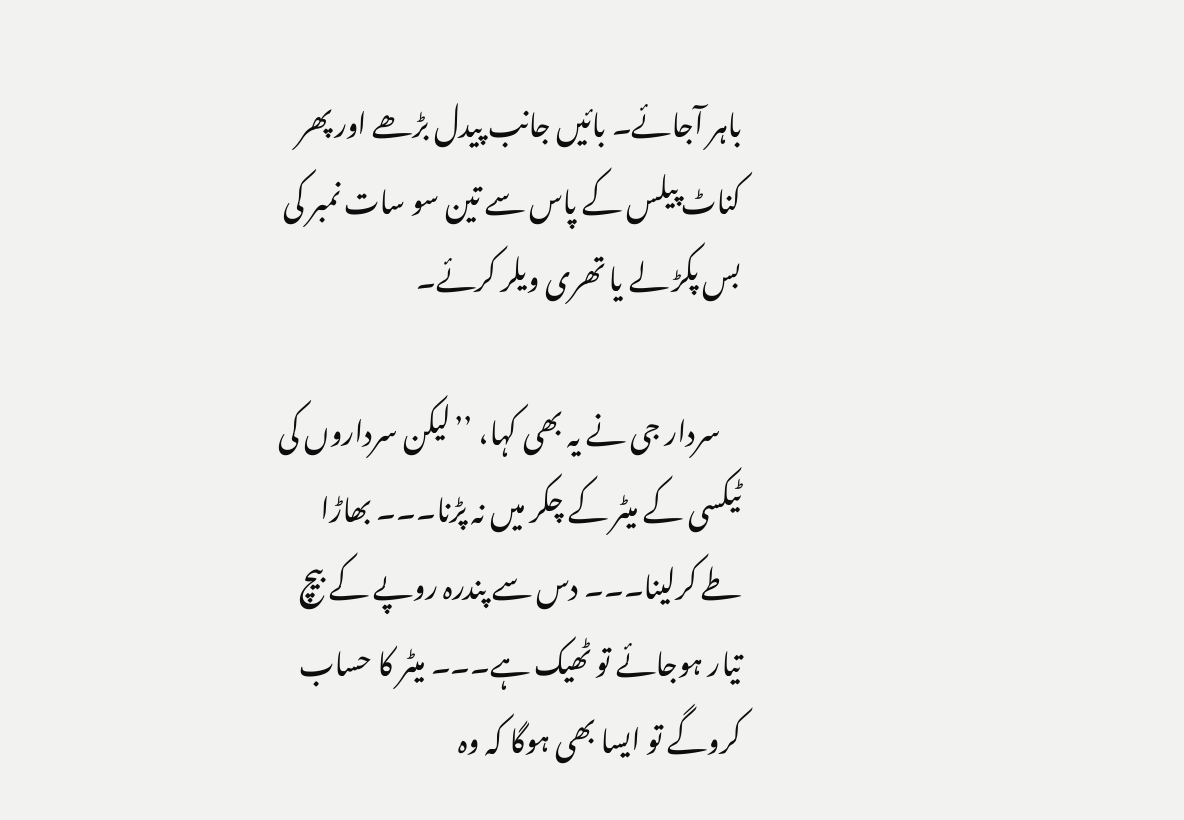باہر آجائے۔ بائیں جانب پیدل بڑھے اور پھر کناٹ پیلس کے پاس سے تین سو سات نمبر کی بس پکڑ لے یا تھری ویلر کرئے۔

    سردار جی نے یہ بھی کہا، ’’لیکن سرداروں کی ٹیکسی کے میٹر کے چکر میں نہ پڑنا۔۔۔ بھاڑا طے کرلینا۔۔۔ دس سے پندرہ روپے کے بیچ تیار ہوجائے تو ٹھیک ہے۔۔۔ میٹر کا حساب کروگے تو ایسا بھی ہوگا کہ وہ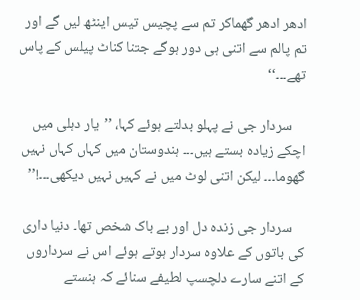ادھر ادھر گھماکر تم سے پچیس تیس اینٹھ لیں گے اور تم پالم سے اتنی ہی دور ہوگے جتنا کناٹ پیلس کے پاس تھے۔۔۔‘‘

    سردار جی نے پہلو بدلتے ہوئے کہا، ’’یار دہلی میں اچکے زیادہ بستے ہیں۔۔۔ ہندوستان میں کہاں کہاں نہیں گھوما۔۔۔ لیکن اتنی لوٹ میں نے کہیں نہیں دیکھی۔۔۔!’’

    سردار جی زندہ دل اور بے باک شخص تھا۔ دنیا داری کی باتوں کے علاوہ سردار ہوتے ہوئے اس نے سرداروں کے اتنے سارے دلچسپ لطیفے سنائے کہ ہنستے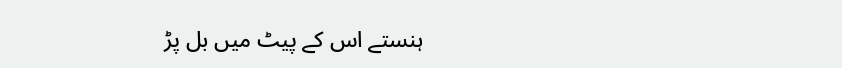ہنستے اس کے پیٹ میں بل پڑ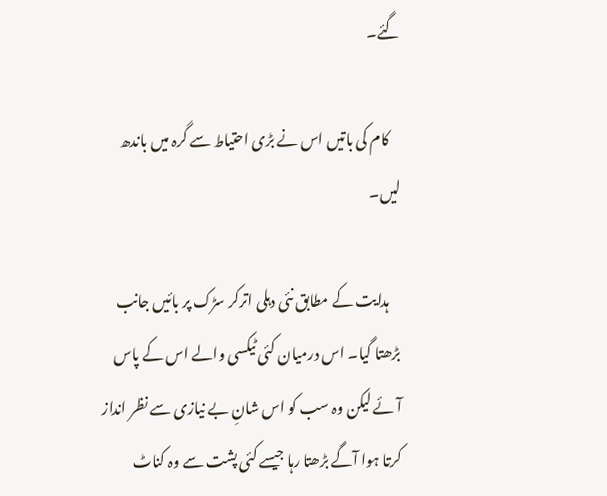گئے۔

    کام کی باتیں اس نے بڑی احتیاط سے گرہ میں باندھ لیں۔

    ہدایت کے مطابق نئی دہلی اترکر سڑک پر بائیں جانب بڑھتا گیا۔ اس درمیان کئی ٹیکسی والے اس کے پاس آئے لیکن وہ سب کو اس شانِ بے نیازی سے نظر انداز کرتا ہوا آگے بڑھتا رہا جیسے کئی پشت سے وہ کناٹ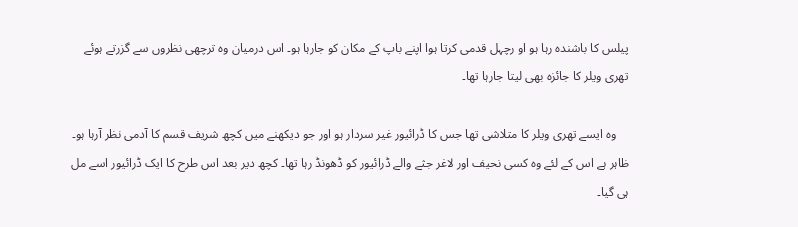پیلس کا باشندہ رہا ہو او رچہل قدمی کرتا ہوا اپنے باپ کے مکان کو جارہا ہو۔ اس درمیان وہ ترچھی نظروں سے گزرتے ہوئے تھری ویلر کا جائزہ بھی لیتا جارہا تھا۔

    وہ ایسے تھری ویلر کا متلاشی تھا جس کا ڈرائیور غیر سردار ہو اور جو دیکھنے میں کچھ شریف قسم کا آدمی نظر آرہا ہو۔ ظاہر ہے اس کے لئے وہ کسی نحیف اور لاغر جثے والے ڈرائیور کو ڈھونڈ رہا تھا۔ کچھ دیر بعد اس طرح کا ایک ڈرائیور اسے مل ہی گیا۔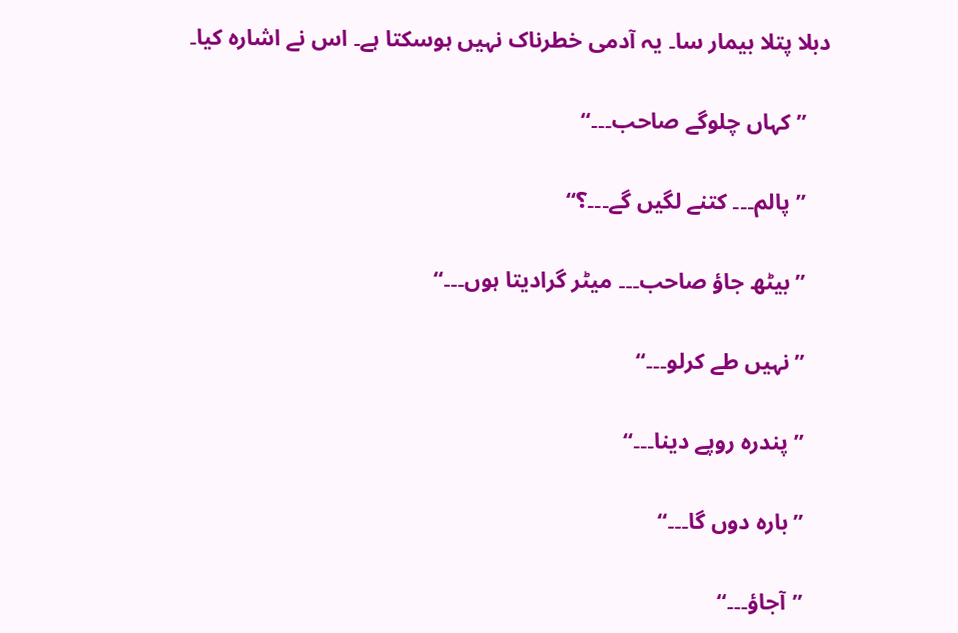دبلا پتلا بیمار سا۔ یہ آدمی خطرناک نہیں ہوسکتا ہے۔ اس نے اشارہ کیا۔

    ’’کہاں چلوگے صاحب۔۔۔‘‘

    ’’پالم۔۔۔ کتنے لگیں گے۔۔۔؟‘‘

    ’’بیٹھ جاؤ صاحب۔۔۔ میٹر گرادیتا ہوں۔۔۔‘‘

    ’’نہیں طے کرلو۔۔۔‘‘

    ’’پندرہ روپے دینا۔۔۔‘‘

    ’’بارہ دوں گا۔۔۔‘‘

    ’’آجاؤ۔۔۔‘‘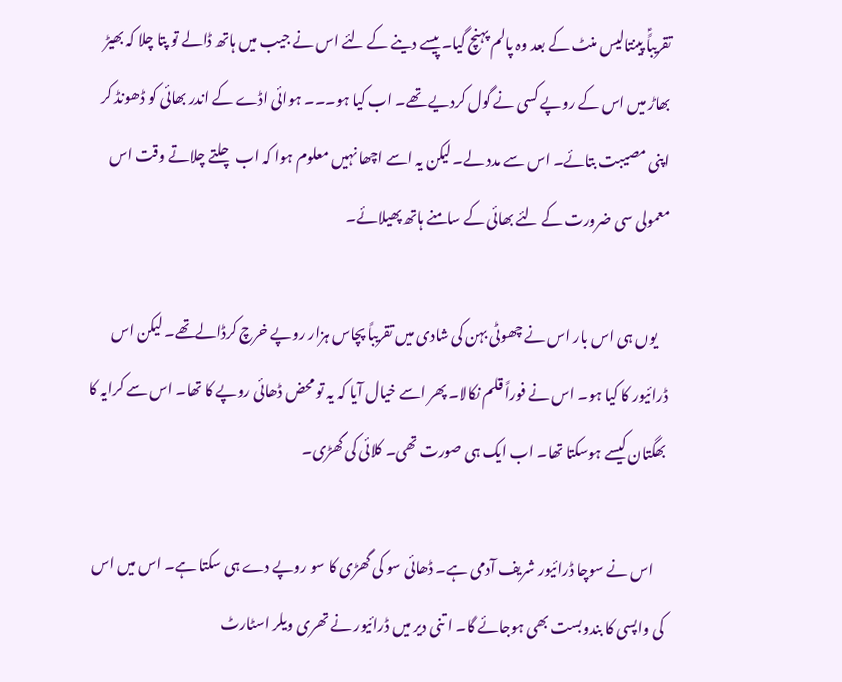تقریباًؑ پینتالیس منٹ کے بعد وہ پالم پہنچ گیا۔ پیسے دینے کے لئے اس نے جیب میں ہاتھ ڈالے تو پتا چلا کہ بھیڑ بھاڑ میں اس کے روپے کسی نے گول کردیے تھے۔ اب کیا ہو۔۔۔ ہوائی اڈے کے اندر بھائی کو ڈھونڈ کر اپنی مصیبت بتائے۔ اس سے مدد لے۔ لیکن یہ اسے اچھا نہیں معلوم ہوا کہ اب چلتے چلاتے وقت اس معمولی سی ضرورت کے لئے بھائی کے سامنے ہاتھ پھیلائے۔

    یوں ہی اس بار اس نے چھوٹی بہن کی شادی میں تقریباً پچاس ہزار روپے خرچ کرڈالےتھے۔ لیکن اس ڈرائیور کا کیا ہو۔ اس نے فوراً قلم نکالا۔ پھر اسے خیال آیا کہ یہ تو محض ڈھائی روپے کا تھا۔ اس سے کرایہ کا بھگتان کیسے ہوسکتا تھا۔ اب ایک ہی صورت تھی۔ کلائی کی گھڑی۔

    اس نے سوچا ڈرائیور شریف آدمی ہے۔ ڈھائی سو کی گھڑی کا سو روپے دے ہی سکتا ہے۔ اس میں اس کی واپسی کا بندوبست بھی ہوجائے گا۔ ا تنی دیر میں ڈرائیور نے تھری ویلر اسٹارٹ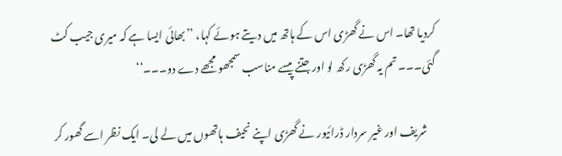کردیا تھا۔ اس نے گھڑی اس کے ہاتھ میں دیتے ہوئے کہا، ’’بھائی ایسا ہے کہ میری جیب کٹ گئی۔۔۔ تم یہ گھڑی رکھ لو اور جتنے پیسے مناسب سمجھو مجھے دے دو۔۔۔‘‘

    شریف اور غیر سردار ڈرائیور نے گھڑی اپنے نحیف ہاتھوں میں لے لی۔ ایک نظر اسے گھور کر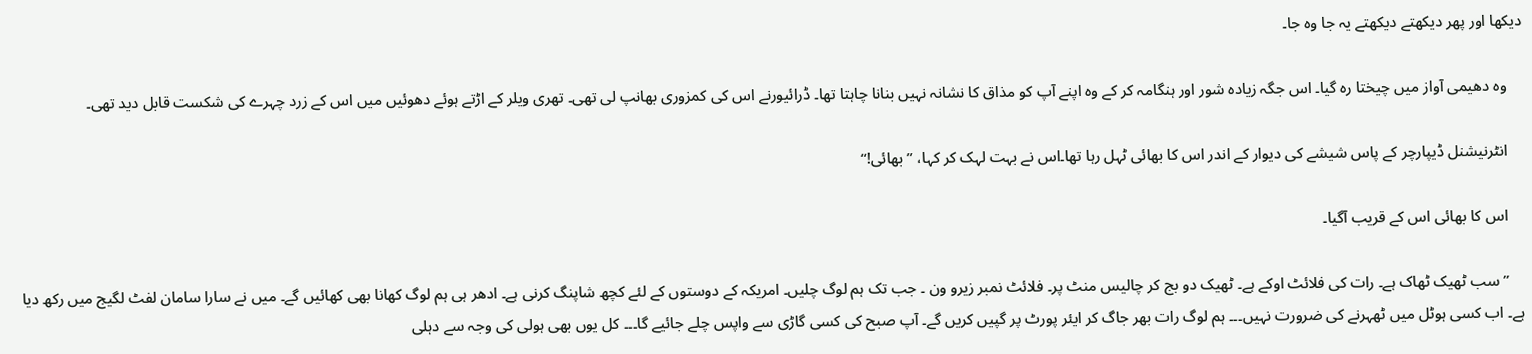دیکھا اور پھر دیکھتے دیکھتے یہ جا وہ جا۔

    وہ دھیمی آواز میں چیختا رہ گیا۔ اس جگہ زیادہ شور اور ہنگامہ کر کے وہ اپنے آپ کو مذاق کا نشانہ نہیں بنانا چاہتا تھا۔ ڈرائیورنے اس کی کمزوری بھانپ لی تھی۔ تھری ویلر کے اڑتے ہوئے دھوئیں میں اس کے زرد چہرے کی شکست قابل دید تھی۔

    انٹرنیشنل ڈیپارچر کے پاس شیشے کی دیوار کے اندر اس کا بھائی ٹہل رہا تھا۔اس نے بہت لہک کر کہا، ’’بھائی!‘‘

    اس کا بھائی اس کے قریب آگیا۔

    ’’سب ٹھیک ٹھاک ہے۔ رات کی فلائٹ اوکے ہے۔ ٹھیک دو بج کر چالیس منٹ پر۔ فلائٹ نمبر زیرو ون ۔ جب تک ہم لوگ چلیں۔ امریکہ کے دوستوں کے لئے کچھ شاپنگ کرنی ہے۔ ادھر ہی ہم لوگ کھانا بھی کھائیں گے۔ میں نے سارا سامان لفٹ لگیج میں رکھ دیا ہے۔ اب کسی ہوٹل میں ٹھہرنے کی ضرورت نہیں۔۔۔ ہم لوگ رات بھر جاگ کر ایئر پورٹ پر گپیں کریں گے۔ آپ صبح کی کسی گاڑی سے واپس چلے جائیے گا۔۔۔ کل یوں بھی ہولی کی وجہ سے دہلی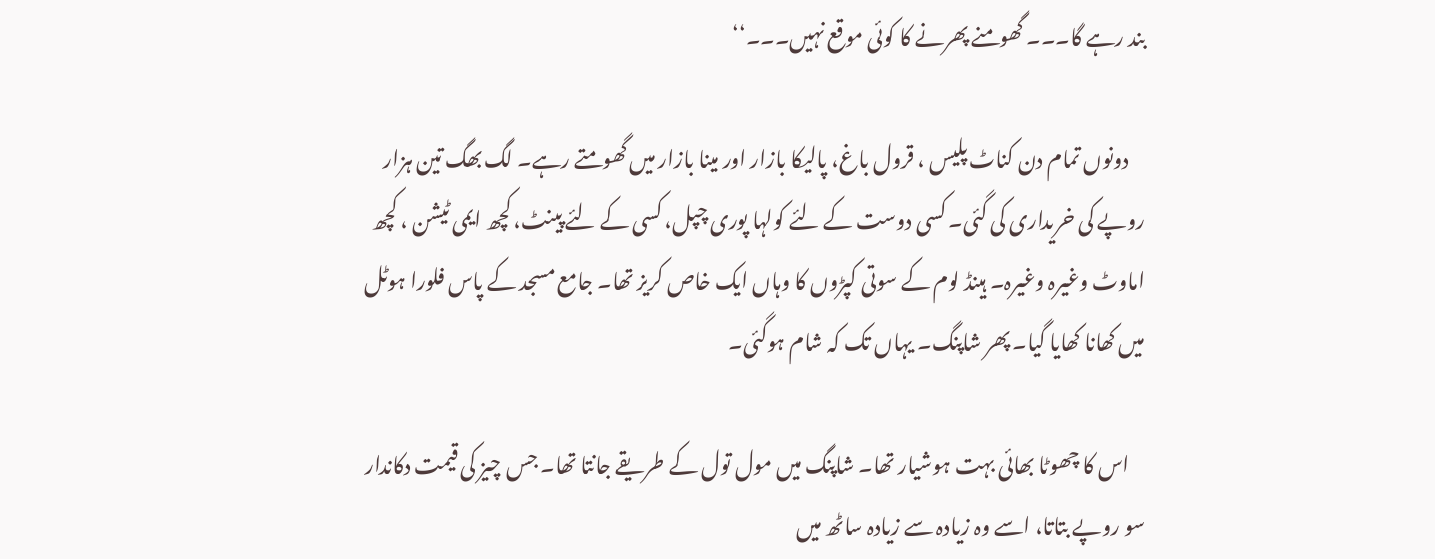بند رہے گا۔۔۔ گھومنے پھرنے کا کوئی موقع نہیں۔۔۔‘‘

    دونوں تمام دن کناٹ پلیس ، قرول باغ، پالیکا بازار اور مینا بازار میں گھومتے رہے۔ لگ بھگ تین ہزار روپے کی خریداری کی گئی۔ کسی دوست کے لئے کولہا پوری چپل، کسی کے لئے پینٹ، کچھ ایمی ٹیشن ، کچھ اماوٹ وغیرہ وغیرہ۔ ہینڈ لوم کے سوتی کپڑوں کا وہاں ایک خاص کریز تھا۔ جامع مسجد کے پاس فلورا ہوٹل میں کھانا کھایا گیا۔ پھر شاپنگ۔ یہاں تک کہ شام ہوگئی۔

    اس کا چھوٹا بھائی بہت ہوشیار تھا۔ شاپنگ میں مول تول کے طریقے جانتا تھا۔ جس چیز کی قیمت دکاندار سو روپے بتاتا، اسے وہ زیادہ سے زیادہ ساٹھ میں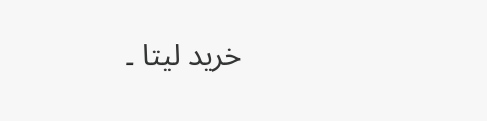خرید لیتا ۔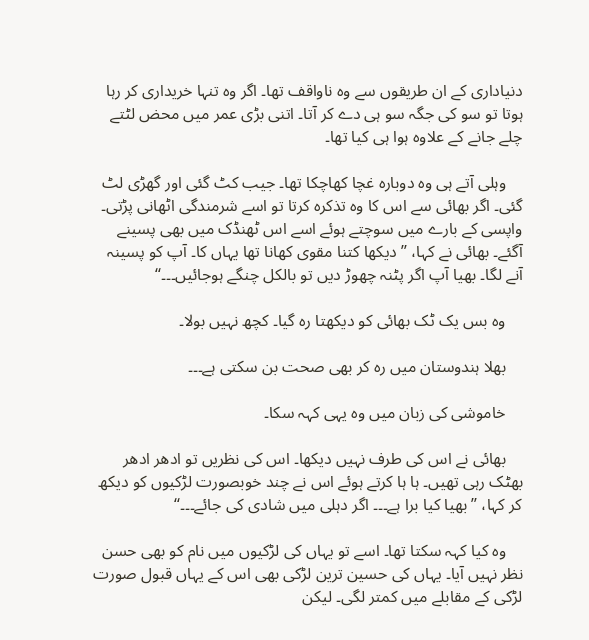دنیاداری کے ان طریقوں سے وہ ناواقف تھا۔ اگر وہ تنہا خریداری کر رہا ہوتا تو سو کی جگہ سو ہی دے کر آتا۔ اتنی بڑی عمر میں محض لٹتے چلے جانے کے علاوہ ہوا ہی کیا تھا۔

    وہلی آتے ہی وہ دوبارہ غچا کھاچکا تھا۔ جیب کٹ گئی اور گھڑی لٹ گئی۔ اگر بھائی سے اس کا وہ تذکرہ کرتا تو اسے شرمندگی اٹھانی پڑتی۔ واپسی کے بارے میں سوچتے ہوئے اسے اس ٹھنڈک میں بھی پسینے آگئے۔ بھائی نے کہا، ’’دیکھا کتنا مقوی کھانا تھا یہاں کا۔ آپ کو پسینہ آنے لگا۔ بھیا آپ اگر پٹنہ چھوڑ دیں تو بالکل چنگے ہوجائیں۔۔۔‘‘

    وہ بس یک ٹک بھائی کو دیکھتا رہ گیا۔ کچھ نہیں بولا۔

    بھلا ہندوستان میں رہ کر بھی صحت بن سکتی ہے۔۔۔

    خاموشی کی زبان میں وہ یہی کہہ سکا۔

    بھائی نے اس کی طرف نہیں دیکھا۔ اس کی نظریں تو ادھر ادھر بھٹک رہی تھیں۔ ہا ہا کرتے ہوئے اس نے چند خوبصورت لڑکیوں کو دیکھ کر کہا، ’’بھیا کیا برا ہے۔۔۔ اگر دہلی میں شادی کی جائے۔۔۔‘‘

    وہ کیا کہہ سکتا تھا۔ اسے تو یہاں کی لڑکیوں میں نام کو بھی حسن نظر نہیں آیا۔ یہاں کی حسین ترین لڑکی بھی اس کے یہاں قبول صورت لڑکی کے مقابلے میں کمتر لگی۔ لیکن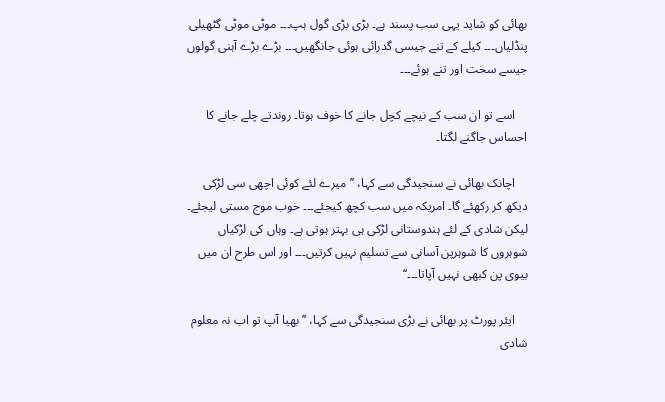بھائی کو شاید یہی سب پسند ہے۔ بڑی بڑی گول ہپ۔۔۔ موٹی موٹی گٹھیلی پنڈلیاں۔۔۔ کیلے کے تنے جیسی گدرائی ہوئی جانگھیں۔۔۔ بڑے بڑے آہنی گولوں جیسے سخت اور تنے ہوئے۔۔۔

    اسے تو ان سب کے نیچے کچل جانے کا خوف ہوتا۔ روندتے چلے جانے کا احساس جاگنے لگتا۔

    اچانک بھائی نے سنجیدگی سے کہا، ’’میرے لئے کوئی اچھی سی لڑکی دیکھ کر رکھئے گا۔ امریکہ میں سب کچھ کیجئے۔۔۔ خوب موج مستی لیجئے۔ لیکن شادی کے لئے ہندوستانی لڑکی ہی بہتر ہوتی ہے۔ وہاں کی لڑکیاں شوہروں کا شوہرپن آسانی سے تسلیم نہیں کرتیں۔۔۔ اور اس طرح ان میں بیوی پن کبھی نہیں آپاتا۔۔۔‘‘

    ایئر پورٹ پر بھائی نے بڑی سنجیدگی سے کہا، ’’بھیا آپ تو اب نہ معلوم شادی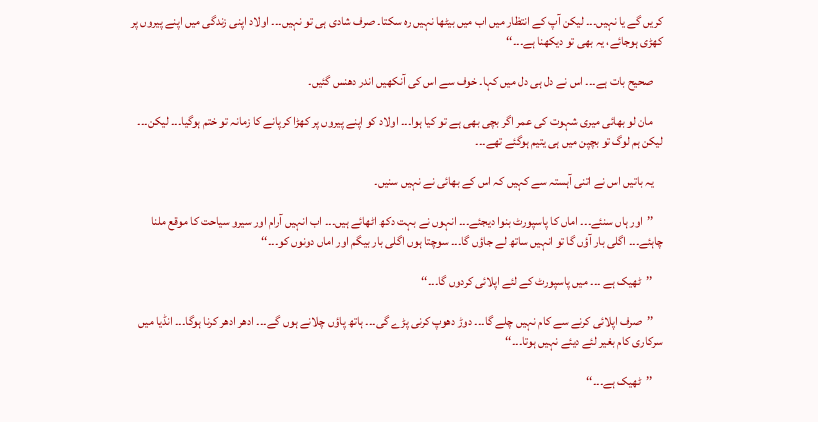کریں گے یا نہیں۔۔۔ لیکن آپ کے انتظار میں اب میں بیٹھا نہیں رہ سکتا۔ صرف شادی ہی تو نہیں۔۔۔ اولاد اپنی زندگی میں اپنے پیروں پر کھڑی ہوجائے، یہ بھی تو دیکھنا ہے۔۔۔‘‘

    صحیح بات ہے۔۔۔ اس نے دل ہی دل میں کہا۔ خوف سے اس کی آنکھیں اندر دھنس گئیں۔

    مان لو بھائی میری شہوت کی عمر اگر بچی بھی ہے تو کیا ہوا۔۔۔ اولاد کو اپنے پیروں پر کھڑا کرپانے کا زمانہ تو ختم ہوگیا۔۔۔ لیکن۔۔۔ لیکن ہم لوگ تو بچپن میں ہی یتیم ہوگئے تھے۔۔۔

    یہ باتیں اس نے اتنی آہستہ سے کہیں کہ اس کے بھائی نے نہیں سنیں۔

    ’’اور ہاں سنئے۔۔۔ اماں کا پاسپورٹ بنوا دیجئے۔۔۔ انہوں نے بہت دکھ اٹھائے ہیں۔۔۔ اب انہیں آرام اور سیرو سیاحت کا موقع ملنا چاہئے۔۔۔ اگلی بار آؤں گا تو انہیں ساتھ لے جاؤں گا۔۔۔ سوچتا ہوں اگلی بار بیگم اور اماں دونوں کو۔۔۔‘‘

    ’’ٹھیک ہے ۔۔۔ میں پاسپورٹ کے لئے اپلائی کردوں گا۔۔۔‘‘

    ’’صرف اپلائی کرنے سے کام نہیں چلے گا۔۔۔ دوڑ دھوپ کرنی پڑے گی۔۔۔ ہاتھ پاؤں چلانے ہوں گے۔۔۔ ادھر ادھر کرنا ہوگا۔۔۔ انڈیا میں سرکاری کام بغیر لئے دیئے نہیں ہوتا۔۔۔‘‘

    ’’ٹھیک ہے۔۔۔‘‘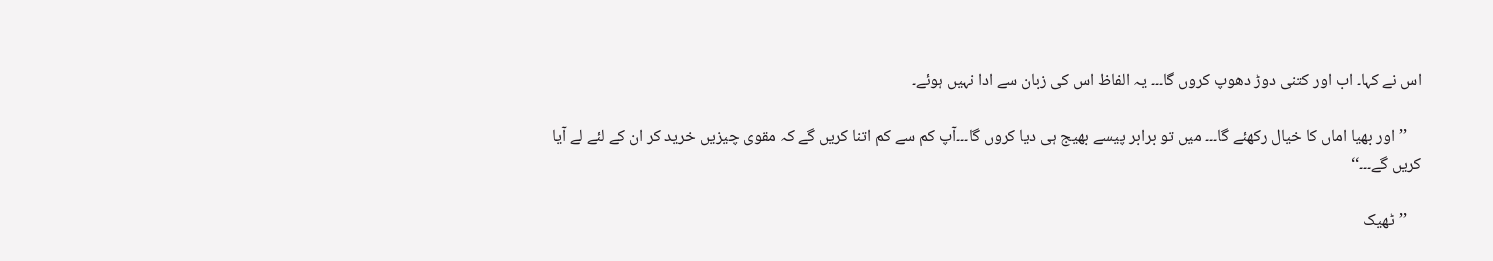اس نے کہا۔ اب اور کتنی دوڑ دھوپ کروں گا۔۔۔ یہ الفاظ اس کی زبان سے ادا نہیں ہوئے۔

    ’’اور بھیا اماں کا خیال رکھئے گا۔۔۔ میں تو برابر پیسے بھیج ہی دیا کروں گا۔۔۔آپ کم سے کم اتنا کریں گے کہ مقوی چیزیں خرید کر ان کے لئے لے آیا کریں گے۔۔۔‘‘

    ’’ٹھیک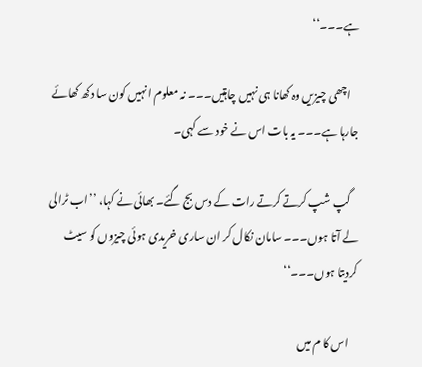ہے۔۔۔‘‘

    اچھی چیزیں وہ کھانا ہی نہیں چاہتیں۔۔۔ نہ معلوم انہیں کون سا دکھ کھائے جارہا ہے۔۔۔ یہ بات اس نے خود سے کہی۔

    گپ شپ کرتے کرتے رات کے دس بج گئے۔ بھائی نے کہا، ’’اب ٹرالی لے آتا ہوں۔۔۔ سامان نکال کر ان ساری خریدی ہوئی چیزوں کو سیٹ کردیتا ہوں۔۔۔‘‘

    اس کا م میں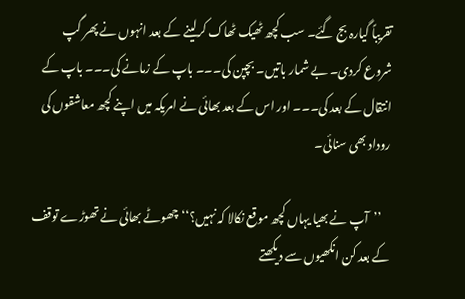تقریباً گیارہ بج گئے۔ سب کچھ ٹھیک ٹھاک کرلینے کے بعد انہوں نے پھر گپ شروع کردی۔ بے شمار باتیں۔ بچپن کی۔۔۔ باپ کے زمانے کی۔۔۔ باپ کے انتقال کے بعد کی۔۔۔ اور اس کے بعد بھائی نے امریکہ میں اپنے کچھ معاشقوں کی روداد بھی سنائی۔

    ’’آپ نے بھیا یہاں کچھ موقع نکالا کہ نہیں؟‘‘ چھوٹے بھائی نے تھوڑے توقف کے بعد کن انکھیوں سے دیکھتے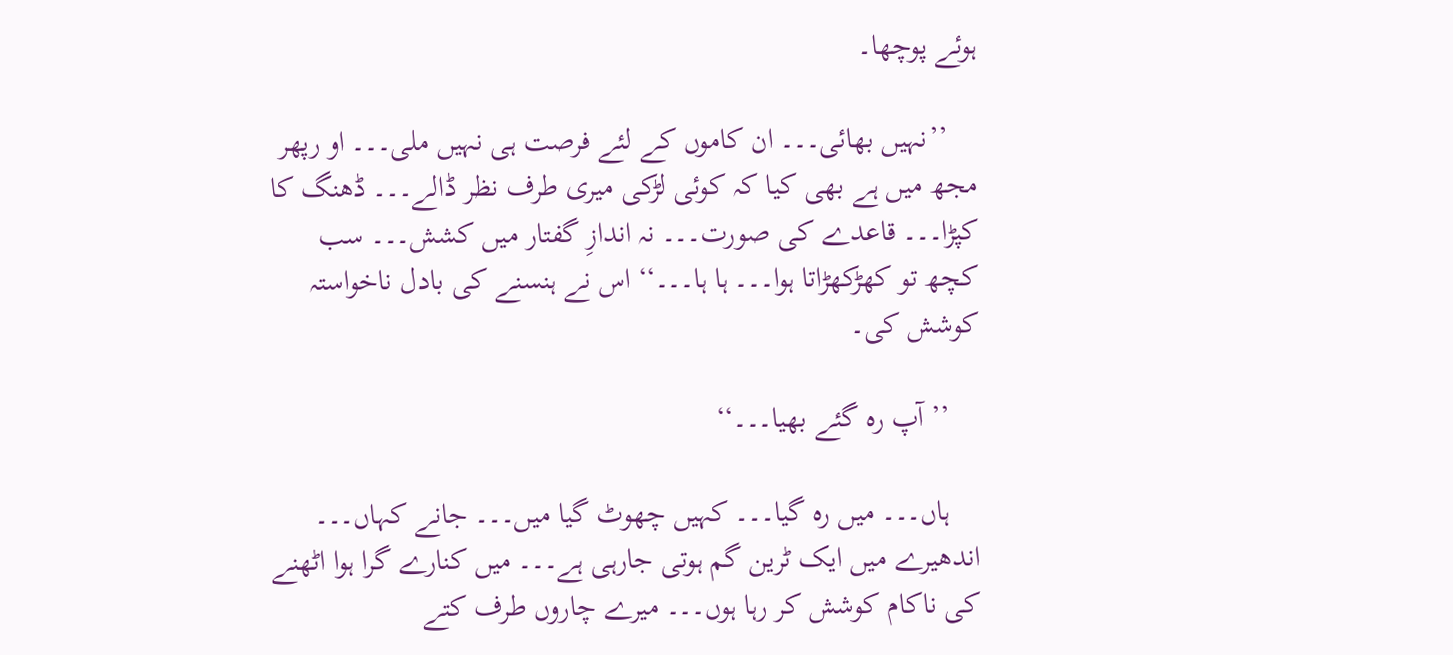ہوئے پوچھا۔

    ’’نہیں بھائی۔۔۔ ان کاموں کے لئے فرصت ہی نہیں ملی۔۔۔ او رپھر مجھ میں ہے بھی کیا کہ کوئی لڑکی میری طرف نظر ڈالے۔۔۔ ڈھنگ کا کپڑا۔۔۔ قاعدے کی صورت۔۔۔ نہ اندازِ گفتار میں کشش۔۔۔ سب کچھ تو کھڑکھڑاتا ہوا۔۔۔ ہا ہا۔۔۔‘‘ اس نے ہنسنے کی بادل ناخواستہ کوشش کی۔

    ’’آپ رہ گئے بھیا۔۔۔‘‘

    ہاں۔۔۔ میں رہ گیا۔۔۔ کہیں چھوٹ گیا میں۔۔۔ جانے کہاں۔۔۔ اندھیرے میں ایک ٹرین گم ہوتی جارہی ہے۔۔۔ میں کنارے گرا ہوا اٹھنے کی ناکام کوشش کر رہا ہوں۔۔۔ میرے چاروں طرف کتے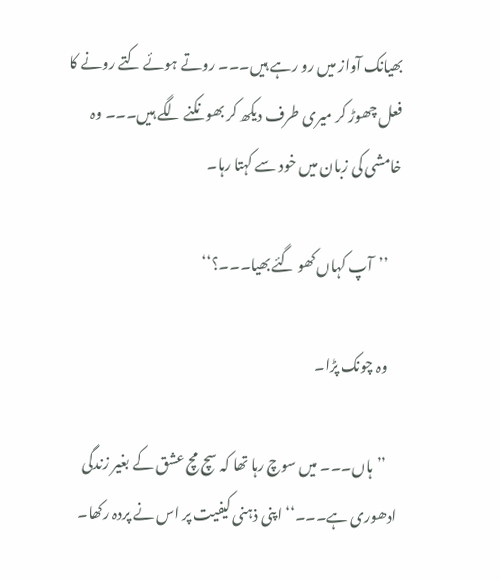بھیانک آواز میں رو رہے ہیں۔۔۔ روتے ہوئے کتے رونے کا فعل چھوڑ کر میری طرف دیکھ کر بھونکنے لگے ہیں۔۔۔ وہ خامشی کی زبان میں خود سے کہتا رہا۔

    ’’آپ کہاں کھو گئے بھیا۔۔۔؟‘‘

    وہ چونک پڑا۔

    ’’ہاں۔۔۔ میں سوچ رہا تھا کہ سچ مچ عشق کے بغیر زندگی ادھوری ہے۔۔۔‘‘ اپنی ذہنی کیفیت پر اس نے پردہ رکھا۔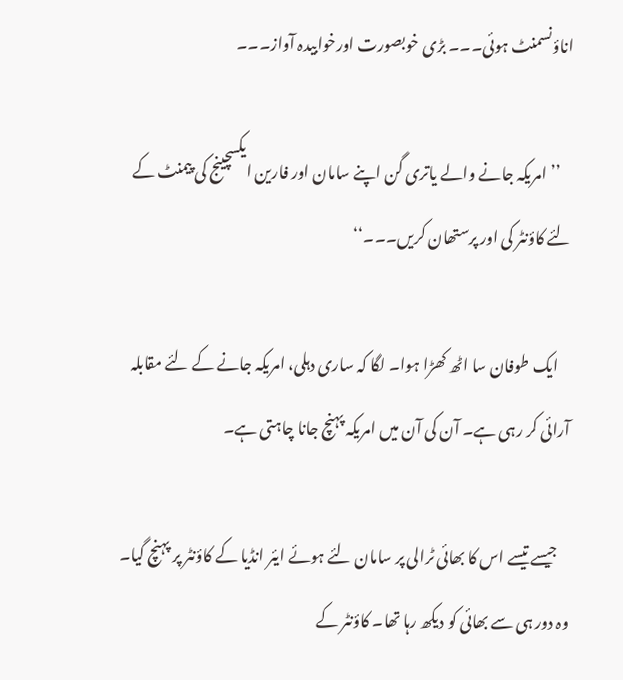اناؤنسمنٹ ہوئی۔۔۔ بڑی خوبصورت اورخوابیدہ آواز۔۔۔

    ’’امریکہ جانے والے یاتری گن اپنے سامان اور فارین ایکسچینج کی پیمنٹ کے لئے کاؤنٹر کی اور پرستھان کریں۔۔۔‘‘

    ایک طوفان سا اٹھ کھڑا ہوا۔ لگا کہ ساری دہلی، امریکہ جانے کے لئے مقابلہ آرائی کر رہی ہے۔ آن کی آن میں امریکہ پہنچ جانا چاہتی ہے۔

    جیسے تیسے اس کا بھائی ٹرالی پر سامان لئے ہوئے ایئر انڈیا کے کاؤنٹر پر پہنچ گیا۔ وہ دور ہی سے بھائی کو دیکھ رہا تھا۔ کاؤنٹر کے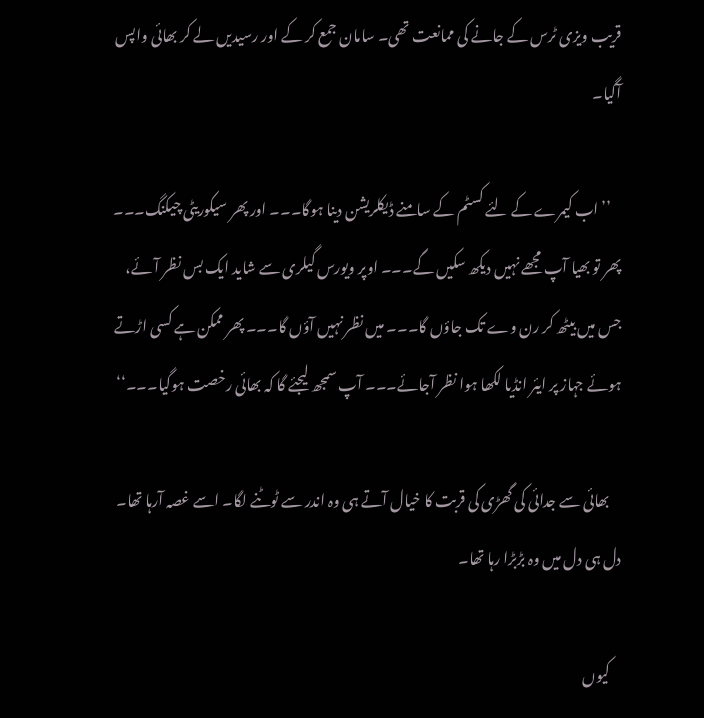قریب ویزی ٹرس کے جانے کی ممانعت تھی۔ سامان جمع کر کے اور رسیدیں لے کر بھائی واپس آگیا۔

    ’’اب کیمرے کے لئے کسٹم کے سامنے ڈیکلریشن دینا ہوگا۔۔۔ اور پھر سیکوریٹی چیکنگ۔۔۔ پھر تو بھیا آپ مجھے نہیں دیکھ سکیں گے۔۔۔ اوپر ویورس گیلری سے شاید ایک بس نظر آئے، جس میں بیٹھ کر رن وے تک جاؤں گا۔۔۔ میں نظر نہیں آؤں گا۔۔۔ پھر ممکن ہے کسی اڑتے ہوئے جہاز پر ایئر انڈیا لکھا ہوا نظر آجائے۔۔۔ آپ سمجھ لیجئے گا کہ بھائی رخصت ہوگیا۔۔۔‘‘

    بھائی سے جدائی کی گھڑی کی قربت کا خیال آتے ہی وہ اندر سے ٹوٹنے لگا۔ اسے غصہ آرہا تھا۔ دل ہی دل میں وہ بڑبڑا رہا تھا۔

    کیوں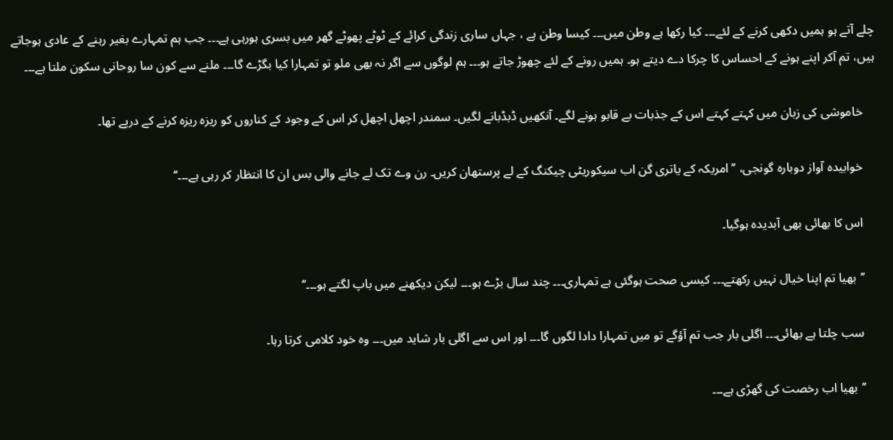چلے آتے ہو ہمیں دکھی کرنے کے لئے۔۔۔ کیا رکھا ہے وطن میں۔۔۔ کیسا وطن ہے ، جہاں ساری زندگی کرائے کے ٹوٹے پھوٹے گھر میں بسری ہورہی ہے۔۔۔ جب ہم تمہارے بغیر رہنے کے عادی ہوجاتے ہیں، تم آکر اپنے ہونے کے احساس کا چرکا دے دیتے ہو۔ ہمیں رونے کے لئے چھوڑ جاتے ہو۔۔۔ ہم لوگوں سے اگر نہ بھی ملو تو تمہارا کیا بگڑے گا۔۔۔ ملنے سے کون سا روحانی سکون ملتا ہے۔۔۔

    خاموشی کی زبان میں کہتے کہتے اس کے جذبات بے قابو ہونے لگے۔ آنکھیں ڈبڈبانے لگیں۔ سمندر اچھل اچھل کر اس کے وجود کے کناروں کو ریزہ ریزہ کرنے کے درپے تھا۔

    خوابیدہ آواز دوبارہ گونجی، ’’امریکہ کے یاتری گن اب سیکوریٹی چیکنگ کے لے پرستھان کریں۔ رن وے تک لے جانے والی بس ان کا انتظار کر رہی ہے۔۔۔‘‘

    اس کا بھائی بھی آبدیدہ ہوگیا۔

    ’’بھیا تم اپنا خیال نہیں رکھتے۔۔۔ کیسی صحت ہوگئی ہے تمہاری۔۔۔ چند سال بڑے ہو۔۔۔ لیکن دیکھنے میں باپ لگتے ہو۔۔۔‘‘

    سب چلتا ہے بھائی۔۔۔ اگلی بار جب تم آؤگے تو میں تمہارا دادا لگوں گا۔۔۔ اور اس سے اگلی بار شاید میں۔۔۔ وہ خود کلامی کرتا رہا۔

    ’’بھیا اب رخصت کی گھڑی ہے۔۔۔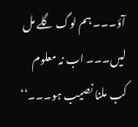آؤ۔۔۔ ہم لوگ گلے مل لیں۔۔۔ اب نہ معلوم کب ملنا نصیب ہو۔۔۔‘‘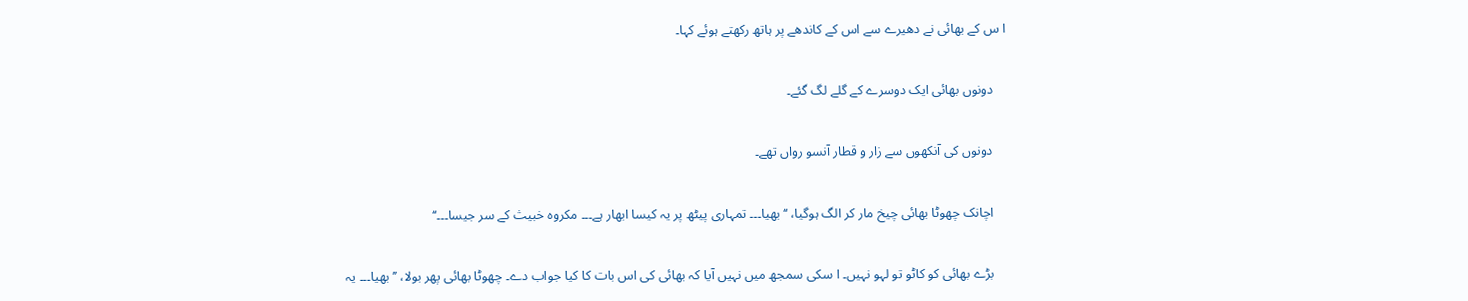ا س کے بھائی نے دھیرے سے اس کے کاندھے پر ہاتھ رکھتے ہوئے کہا۔

    دونوں بھائی ایک دوسرے کے گلے لگ گئے۔

    دونوں کی آنکھوں سے زار و قطار آنسو رواں تھے۔

    اچانک چھوٹا بھائی چیخ مار کر الگ ہوگیا، ‘‘بھیا۔۔۔ تمہاری پیٹھ پر یہ کیسا ابھار ہے۔۔۔ مکروہ خبیث کے سر جیسا۔۔۔‘‘

    بڑے بھائی کو کاٹو تو لہو نہیں۔ ا سکی سمجھ میں نہیں آیا کہ بھائی کی اس بات کا کیا جواب دے۔ چھوٹا بھائی پھر بولا، ’’بھیا۔۔۔ یہ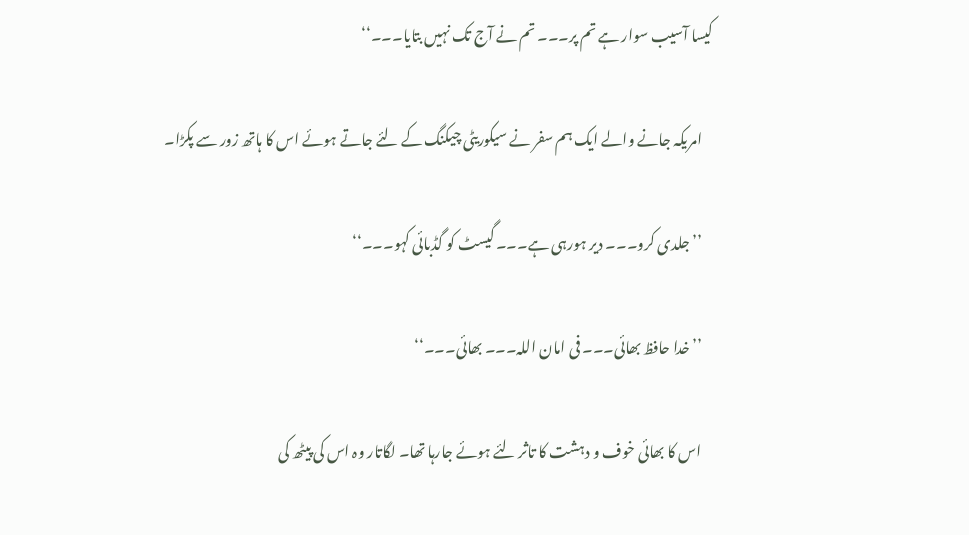کیسا آسیب سوار ہے تم پر۔۔۔ تم نے آج تک نہیں بتایا۔۔۔‘‘

    امریکہ جانے والے ایک ہم سفر نے سیکوریٹی چیکنگ کے لئے جاتے ہوئے اس کا ہاتھ زور سے پکڑا۔

    ’’جلدی کرو۔۔۔ دیر ہورہی ہے۔۔۔ گیسٹ کو گڈبائی کہو۔۔۔‘‘

    ’’خدا حافظ بھائی۔۔۔ فی امان اللہ۔۔۔ بھائی۔۔۔‘‘

    اس کا بھائی خوف و دہشت کا تاثر لئے ہوئے جارہا تھا۔ لگاتار وہ اس کی پیٹھ کی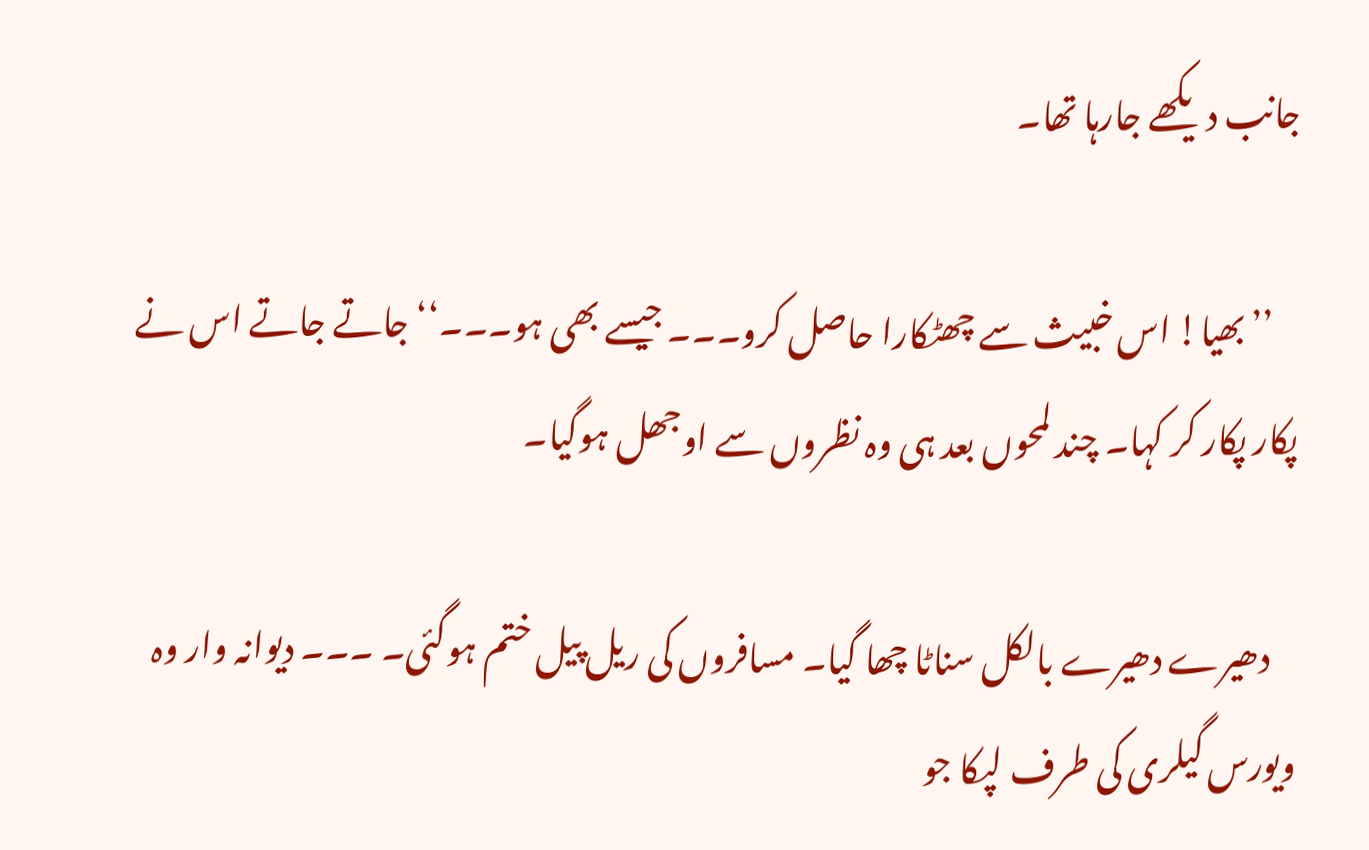جانب دیکھے جارہا تھا۔

    ’’بھیا! اس خبیث سے چھٹکارا حاصل کرو۔۔۔ جیسے بھی ہو۔۔۔‘‘ جاتے جاتے اس نے پکار پکار کر کہا۔ چند لمحوں بعد ہی وہ نظروں سے اوجھل ہوگیا۔

    دھیرے دھیرے بالکل سناٹا چھا گیا۔ مسافروں کی ریل پیل ختم ہوگئی۔ ۔۔۔ دیوانہ وار وہ ویورس گیلری کی طرف لپکا جو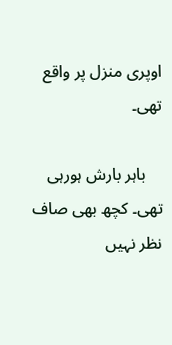اوپری منزل پر واقع تھی۔

    باہر بارش ہورہی تھی۔ کچھ بھی صاف نظر نہیں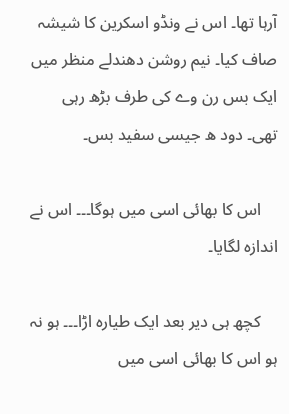آرہا تھا۔ اس نے ونڈو اسکرین کا شیشہ صاف کیا۔ نیم روشن دھندلے منظر میں ایک بس رن وے کی طرف بڑھ رہی تھی۔ دود ھ جیسی سفید بس۔

    اس کا بھائی اسی میں ہوگا۔۔۔ اس نے اندازہ لگایا۔

    کچھ ہی دیر بعد ایک طیارہ اڑا۔۔۔ ہو نہ ہو اس کا بھائی اسی میں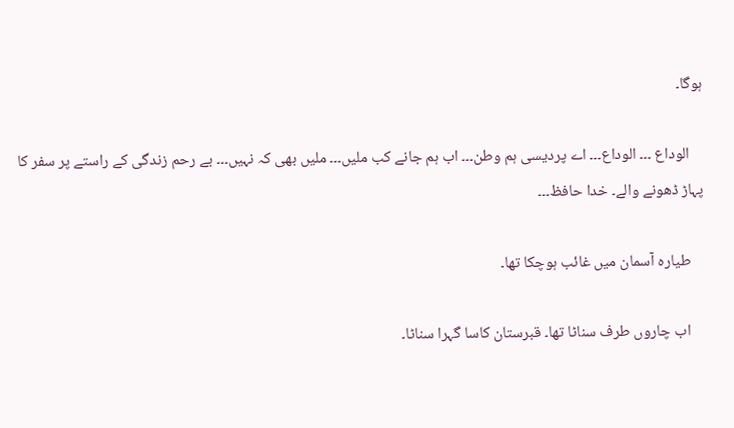ہوگا۔

    الوداع ۔۔۔ الوداع۔۔۔ اے پردیسی ہم وطن۔۔۔ اب ہم جانے کب ملیں۔۔۔ ملیں بھی کہ نہیں۔۔۔ بے رحم زندگی کے راستے پر سفر کا پہاڑ ڈھونے والے۔ خدا حافظ۔۔۔

    طیارہ آسمان میں غائب ہوچکا تھا۔

    اب چاروں طرف سناٹا تھا۔ قبرستان کاسا گہرا سناٹا۔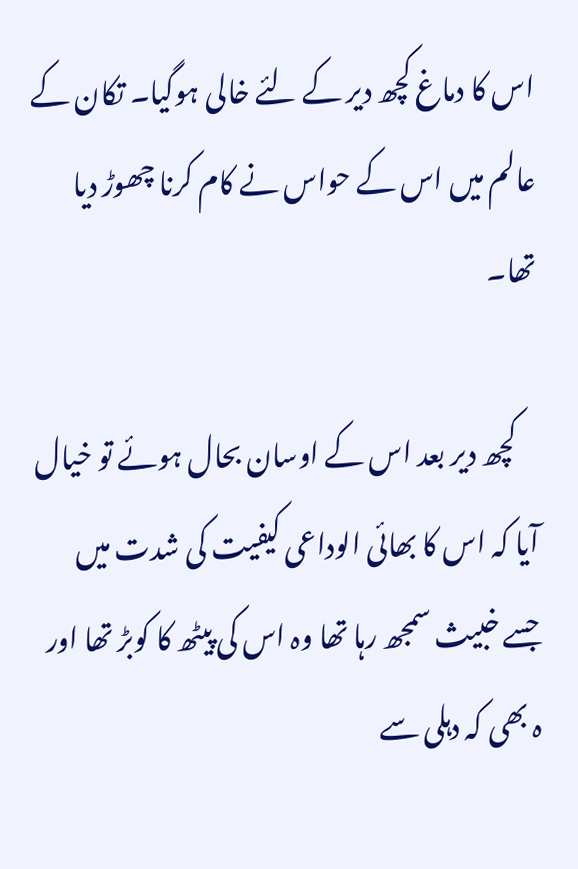اس کا دماغ کچھ دیر کے لئے خالی ہوگیا۔ تکان کے عالم میں اس کے حواس نے کام کرنا چھوڑ دیا تھا۔

    کچھ دیر بعد اس کے اوسان بحال ہوئے تو خیال آیا کہ اس کا بھائی الوداعی کیفیت کی شدت میں جسے خبیث سمجھ رہا تھا وہ اس کی پیٹھ کا کوبڑ تھا اور ہ بھی کہ دہلی سے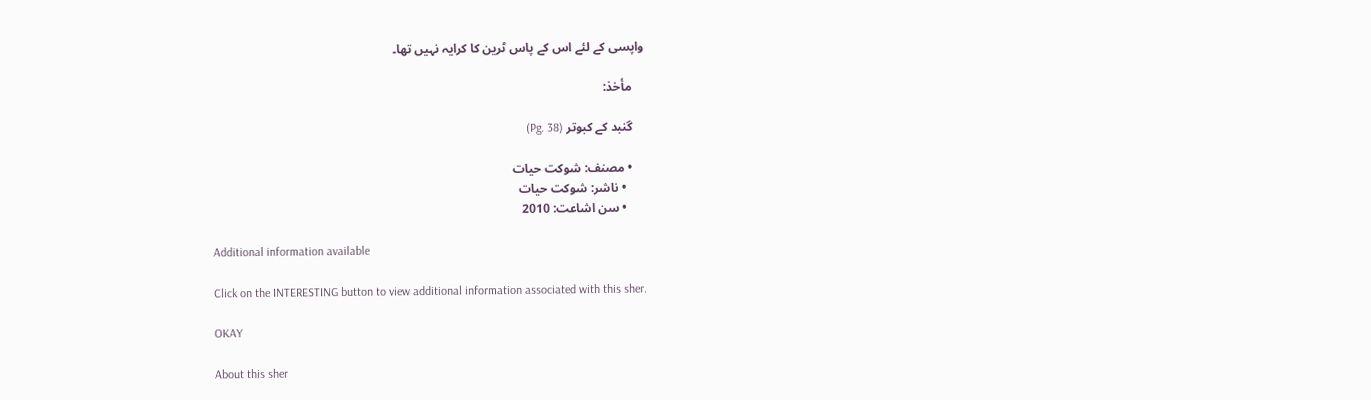واپسی کے لئے اس کے پاس ٹرین کا کرایہ نہیں تھا۔

    مأخذ:

    گنبد کے کبوتر (Pg. 38)

    • مصنف: شوکت حیات
      • ناشر: شوکت حیات
      • سن اشاعت: 2010

    Additional information available

    Click on the INTERESTING button to view additional information associated with this sher.

    OKAY

    About this sher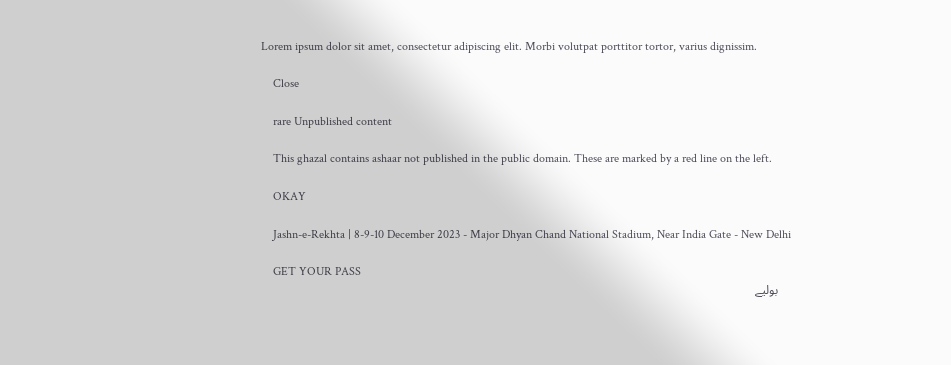Lorem ipsum dolor sit amet, consectetur adipiscing elit. Morbi volutpat porttitor tortor, varius dignissim.

    Close

    rare Unpublished content

    This ghazal contains ashaar not published in the public domain. These are marked by a red line on the left.

    OKAY

    Jashn-e-Rekhta | 8-9-10 December 2023 - Major Dhyan Chand National Stadium, Near India Gate - New Delhi

    GET YOUR PASS
    بولیے